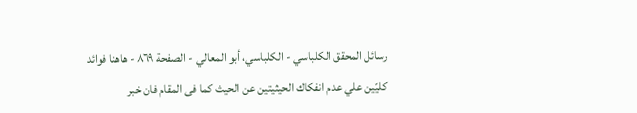رسائل المحقق الكلباسي - الكلباسي، أبو المعالي - الصفحة ٨٦٩ - هاهنا فوائد
كليّين علي عدم انفكاك الحيثيتين عن الحيث كما فى المقام فان خبر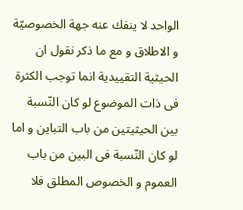الواحد لا ينفك عنه جهة الخصوصيّة و الاطلاق و مع ما ذكر نقول ان الحيثية التقييدية انما توجب الكثرة فى ذات الموضوع لو كان النّسبة بين الحيثيتين من باب التباين و اما لو كان النّسبة فى البين من باب العموم و الخصوص المطلق فلا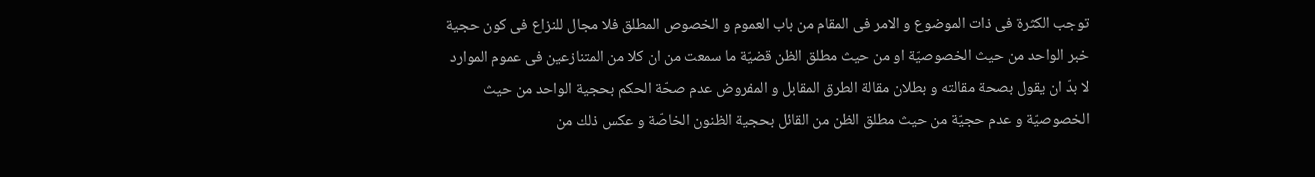توجب الكثرة فى ذات الموضوع و الامر فى المقام من باب العموم و الخصوص المطلق فلا مجال للنزاع فى كون حجية خبر الواحد من حيث الخصوصيّة او من حيث مطلق الظن قضيّة ما سمعت من ان كلا من المتنازعين فى عموم الموارد لا بدّ ان يقول بصحة مقالته و بطلان مقالة الطرق المقابل و المفروض عدم صحّة الحكم بحجية الواحد من حيث الخصوصيّة و عدم حجيّة من حيث مطلق الظن من القائل بحجية الظنون الخاصّة و عكس ذلك من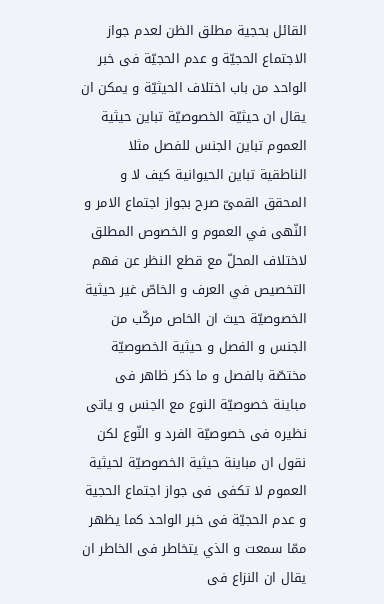القائل بحجية مطلق الظن لعدم جواز الاجتماع الحجيّة و عدم الحجيّة فى خبر الواحد من باب اختلاف الحيثيّة و يمكن ان يقال ان حيثيّة الخصوصيّة تباين حيثية العموم تباين الجنس للفصل مثلا الناطقية تباين الحيوانية كيف لا و المحقق القمىّ صرح بجواز اجتماع الامر و النّهى في العموم و الخصوص المطلق لاختلاف المحلّ مع قطع النظر عن فهم التخصيص في العرف و الخاصّ غير حيثية الخصوصيّة حيث ان الخاص مركّب من الجنس و الفصل و حيثية الخصوصيّة مختصّة بالفصل و ما ذكر ظاهر فى مباينة خصوصيّة النوع مع الجنس و ياتى نظيره فى خصوصيّة الفرد و النّوع لكن نقول ان مباينة حيثية الخصوصيّة لحيثية العموم لا تكفى فى جواز اجتماع الحجية و عدم الحجيّة فى خبر الواحد كما يظهر ممّا سمعت و الذي يتخاطر فى الخاطر ان يقال ان النزاع فى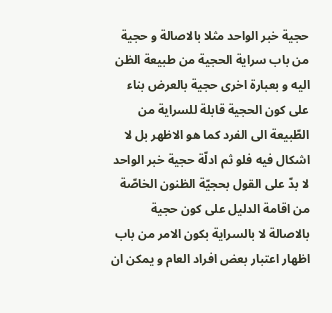حجية خبر الواحد مثلا بالاصالة و حجية من باب سراية الحجية من طبيعة الظن اليه و بعبارة اخرى حجية بالعرض بناء على كون الحجية قابلة للسراية من الطّبيعة الى الفرد كما هو الاظهر بل لا اشكال فيه فلو ثم ادلّة حجية خبر الواحد لا بدّ على القول بحجيّة الظنون الخاصّة من اقامة الدليل على كون حجية بالاصالة لا بالسراية بكون الامر من باب اظهار اعتبار بعض افراد العام و يمكن ان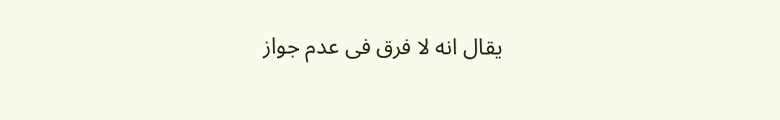يقال انه لا فرق فى عدم جواز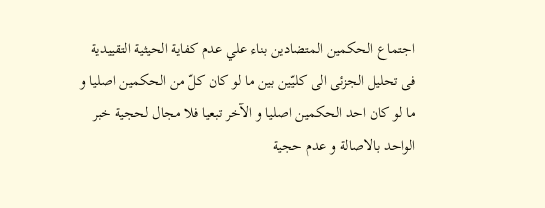اجتماع الحكمين المتضادين بناء علي عدم كفاية الحيثية التقييدية فى تحليل الجزئى الى كليّين بين ما لو كان كلّ من الحكمين اصليا و ما لو كان احد الحكمين اصليا و الآخر تبعيا فلا مجال لحجية خبر الواحد بالاصالة و عدم حجية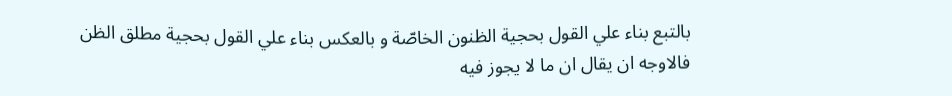بالتبع بناء علي القول بحجية الظنون الخاصّة و بالعكس بناء علي القول بحجية مطلق الظن فالاوجه ان يقال ان ما لا يجوز فيه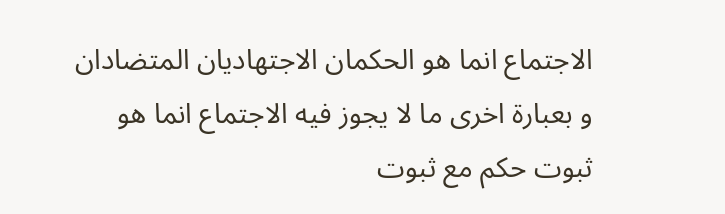الاجتماع انما هو الحكمان الاجتهاديان المتضادان و بعبارة اخرى ما لا يجوز فيه الاجتماع انما هو ثبوت حكم مع ثبوت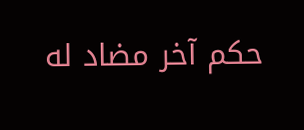حكم آخر مضاد له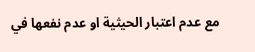مع عدم اعتبار الحيثية او عدم نفعها في